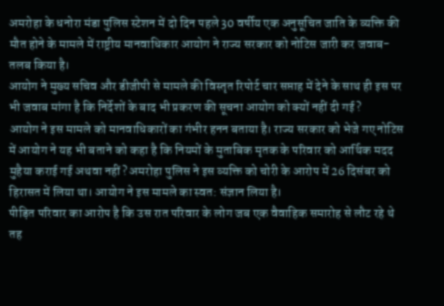अमरोहा के धनोरा मंडा पुलिस स्टेशन में दो दिन पहले 30 वर्षीय एक अनुसूचित जाति के व्यक्ति की मौत होने के मामले में राष्ट्रीय मानवाधिकार आयोग ने राज्य सरकार को नोटिस जारी कर जवाब-तलब किया है।
आयोग ने मुख्य सचिव और डीजीपी से मामले की विस्तृत रिपोर्ट चार सप्ताह में देने के साथ ही इस पर भी जवाब मांगा है कि निर्देशों के बाद भी प्रकरण की सूचना आयोग को क्यों नहीं दी गई?
आयोग ने इस मामले को मानवाधिकारों का गंभीर हनन बताया है। राज्य सरकार को भेजे गए नोटिस में आयोग ने यह भी बताने को कहा है कि नियमों के मुताबिक मृतक के परिवार को आर्थिक मदद मुहैया कराई गई अथवा नहीं? अमरोहा पुलिस ने इस व्यक्ति को चोरी के आरोप में 26 दिसंबर को हिरासत में लिया था। आयोग ने इस मामले का स्वत: संज्ञान लिया है।
पीड़ित परिवार का आरोप है कि उस रात परिवार के लोग जब एक वैवाहिक समारोह से लौट रहे थे तह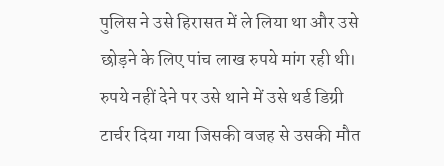पुलिस ने उसे हिरासत में ले लिया था और उसे छोड़ने के लिए पांच लाख रुपये मांग रही थी।
रुपये नहीं देने पर उसे थाने में उसे थर्ड डिग्री टार्चर दिया गया जिसकी वजह से उसकी मौत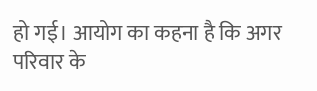हो गई। आयोग का कहना है कि अगर परिवार के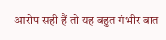आरोप सही हैं तो यह बहुत गंभीर बात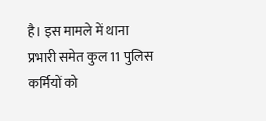है। इस मामले में थाना प्रभारी समेत कुल 11 पुलिस कर्मियों को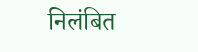निलंबित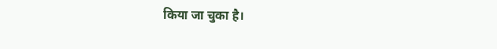किया जा चुका है।